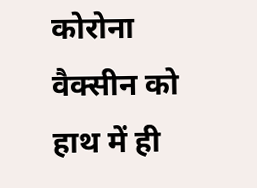कोरोना वैक्सीन को हाथ में ही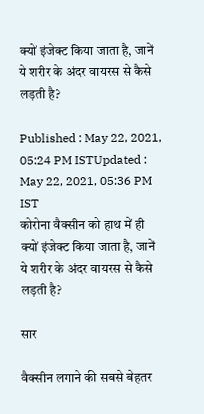क्यों इंजेक्ट किया जाता है, जानें ये शरीर के अंदर वायरस से कैसे लड़ती है?

Published : May 22, 2021, 05:24 PM ISTUpdated : May 22, 2021, 05:36 PM IST
कोरोना वैक्सीन को हाथ में ही क्यों इंजेक्ट किया जाता है, जानें ये शरीर के अंदर वायरस से कैसे लड़ती है?

सार

वैक्सीन लगाने की सबसे बेहतर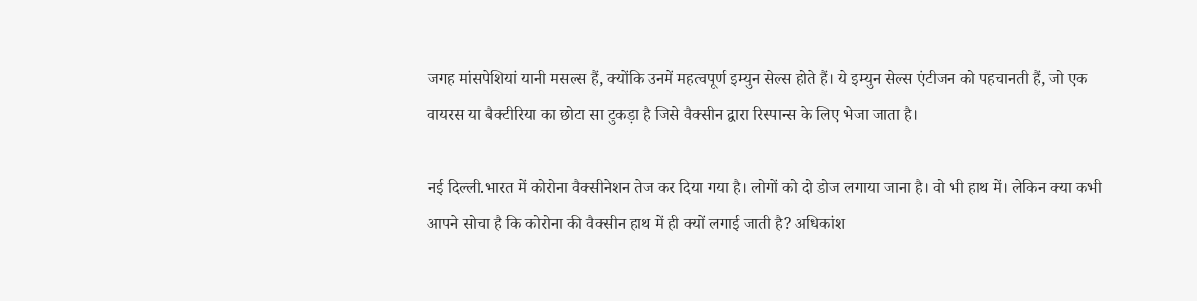जगह मांसपेशियां यानी मसल्स हैं, क्योंकि उनमें महत्वपूर्ण इम्युन सेल्स होते हैं। ये इम्युन सेल्स एंटीजन को पहचानती हैं, जो एक वायरस या बैक्टीरिया का छोटा सा टुकड़ा है जिसे वैक्सीन द्वारा रिस्पान्स के लिए भेजा जाता है।

नई दिल्ली.भारत में कोरोना वैक्सीनेशन तेज कर दिया गया है। लोगों को दो डोज लगाया जाना है। वो भी हाथ में। लेकिन क्या कभी आपने सोचा है कि कोरोना की वैक्सीन हाथ में ही क्यों लगाई जाती है? अधिकांश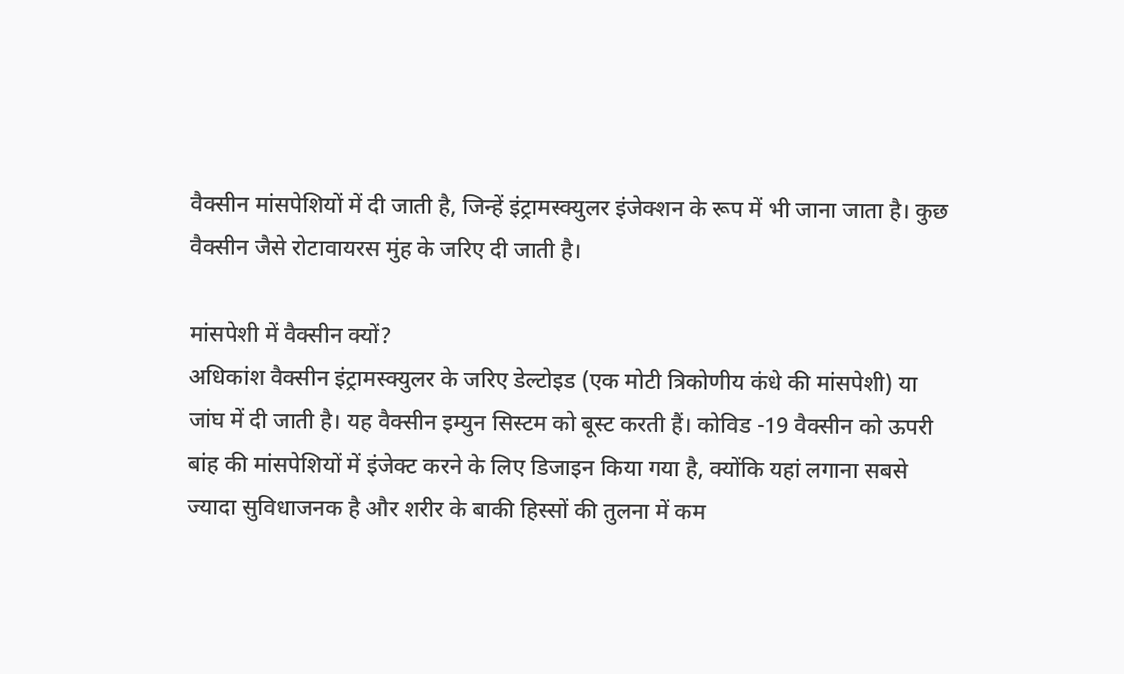वैक्सीन मांसपेशियों में दी जाती है, जिन्हें इंट्रामस्क्युलर इंजेक्शन के रूप में भी जाना जाता है। कुछ वैक्सीन जैसे रोटावायरस मुंह के जरिए दी जाती है।

मांसपेशी में वैक्सीन क्यों?
अधिकांश वैक्सीन इंट्रामस्क्युलर के जरिए डेल्टोइड (एक मोटी त्रिकोणीय कंधे की मांसपेशी) या जांघ में दी जाती है। यह वैक्सीन इम्युन सिस्टम को बूस्ट करती हैं। कोविड -19 वैक्सीन को ऊपरी बांह की मांसपेशियों में इंजेक्ट करने के लिए डिजाइन किया गया है, क्योंकि यहां लगाना सबसे ज्यादा सुविधाजनक है और शरीर के बाकी हिस्सों की तुलना में कम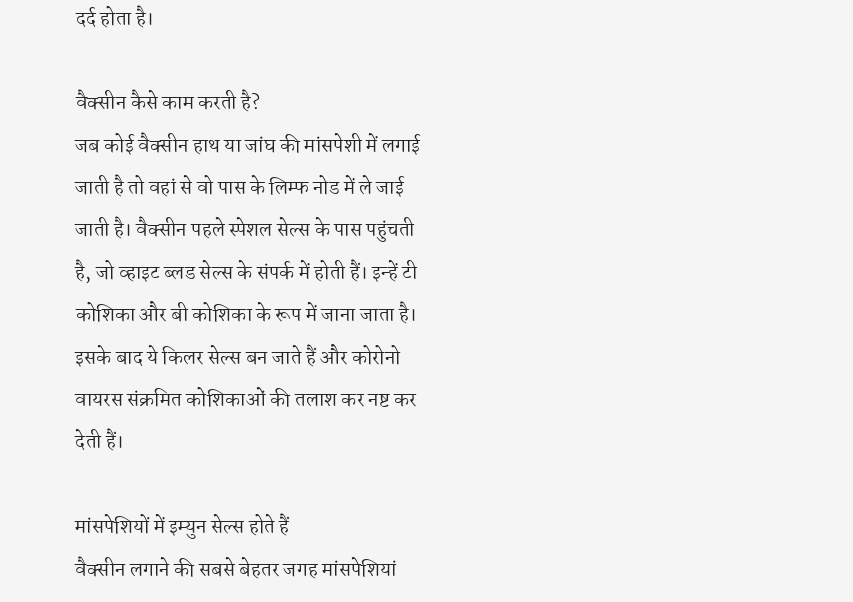दर्द होता है।

वैक्सीन कैसे काम करती है?
जब कोई वैक्सीन हाथ या जांघ की मांसपेशी में लगाई जाती है तो वहां से वो पास के लिम्फ नोड में ले जाई जाती है। वैक्सीन पहले स्पेशल सेल्स के पास पहुंचती है, जो व्हाइट ब्लड सेल्स के संपर्क में होती हैं। इन्हें टी कोशिका और बी कोशिका के रूप में जाना जाता है। इसके बाद ये किलर सेल्स बन जाते हैं और कोरोनो वायरस संक्रमित कोशिकाओं की तलाश कर नष्ट कर देती हैं।

मांसपेशियों में इम्युन सेल्स होते हैं
वैक्सीन लगाने की सबसे बेहतर जगह मांसपेशियां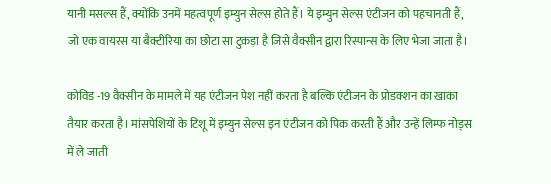यानी मसल्स हैं, क्योंकि उनमें महत्वपूर्ण इम्युन सेल्स होते हैं। ये इम्युन सेल्स एंटीजन को पहचानती हैं, जो एक वायरस या बैक्टीरिया का छोटा सा टुकड़ा है जिसे वैक्सीन द्वारा रिस्पान्स के लिए भेजा जाता है।

कोविड -19 वैक्सीन के मामले में यह एंटीजन पेश नहीं करता है बल्कि एंटीजन के प्रोडक्शन का खाका तैयार करता है। मांसपेशियों के टिशू में इम्युन सेल्स इन एंटीजन को पिक करती हैं और उन्हें लिम्फ नोड्स में ले जाती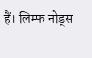हैं। लिम्फ नोड्स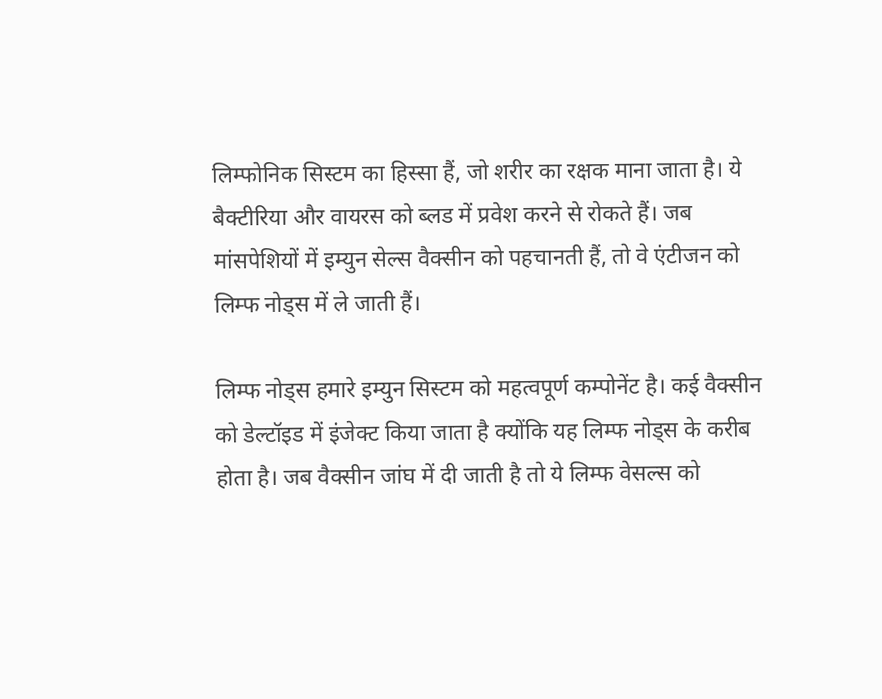लिम्फोनिक सिस्टम का हिस्सा हैं, जो शरीर का रक्षक माना जाता है। ये बैक्टीरिया और वायरस को ब्लड में प्रवेश करने से रोकते हैं। जब मांसपेशियों में इम्युन सेल्स वैक्सीन को पहचानती हैं, तो वे एंटीजन को लिम्फ नोड्स में ले जाती हैं।

लिम्फ नोड्स हमारे इम्युन सिस्टम को महत्वपूर्ण कम्पोनेंट है। कई वैक्सीन को डेल्टॉइड में इंजेक्ट किया जाता है क्योंकि यह लिम्फ नोड्स के करीब होता है। जब वैक्सीन जांघ में दी जाती है तो ये लिम्फ वेसल्स को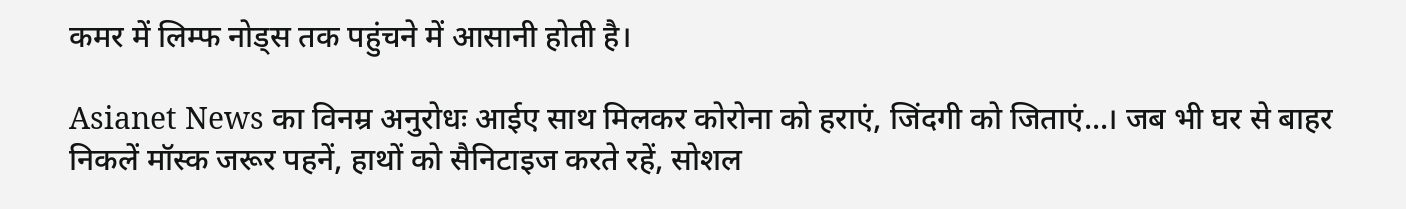कमर में लिम्फ नोड्स तक पहुंचने में आसानी होती है।

Asianet News का विनम्र अनुरोधः आईए साथ मिलकर कोरोना को हराएं, जिंदगी को जिताएं...। जब भी घर से बाहर निकलें मॉस्क जरूर पहनें, हाथों को सैनिटाइज करते रहें, सोशल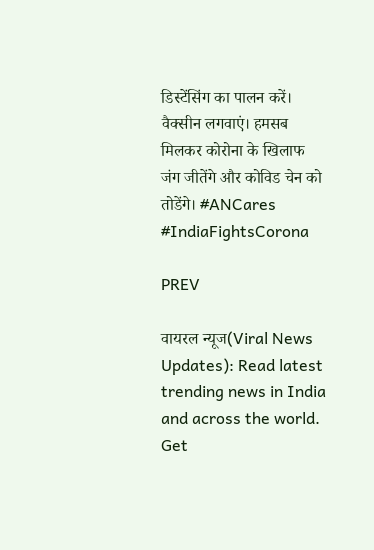डिस्टेंसिंग का पालन करें। वैक्सीन लगवाएं। हमसब मिलकर कोरोना के खिलाफ जंग जीतेंगे और कोविड चेन को तोडेंगे। #ANCares #IndiaFightsCorona

PREV

वायरल न्यूज(Viral News Updates): Read latest trending news in India and across the world. Get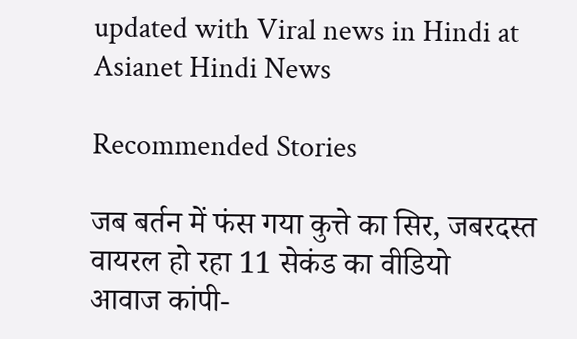updated with Viral news in Hindi at Asianet Hindi News

Recommended Stories

जब बर्तन में फंस गया कुत्ते का सिर, जबरदस्त वायरल हो रहा 11 सेकंड का वीडियो
आवाज कांपी-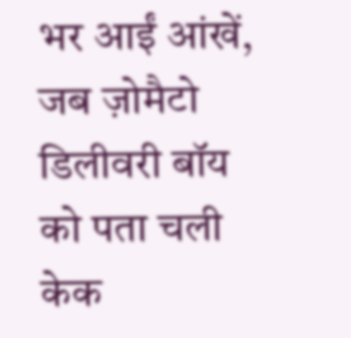भर आईं आंखें, जब ज़ोमैटो डिलीवरी बॉय को पता चली केक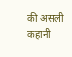की असली कहानी